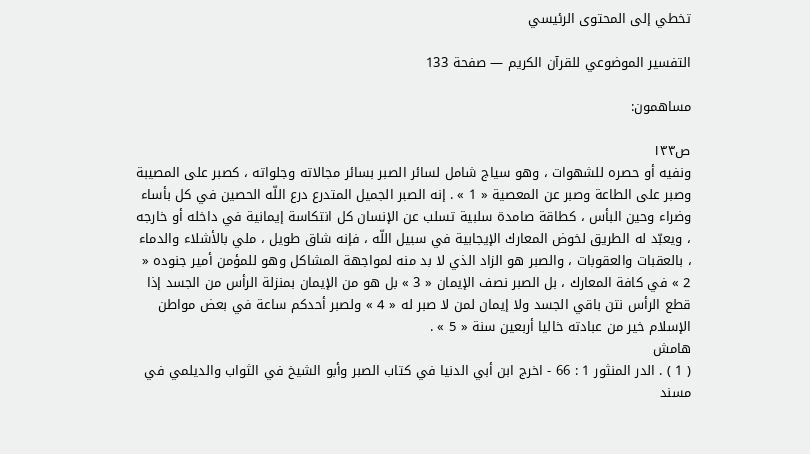تخطي إلى المحتوى الرئيسي

التفسير الموضوعي للقرآن الكريم — صفحة 133

مساهمون:

ص١٣٣
ونفيه أو حصره للشهوات ، وهو سياج شامل لسائر الصبر بسائر مجالاته وجلواته ، كصبر على المصيبة وصبر على الطاعة وصبر عن المعصية « 1 » . إنه الصبر الجميل المتدرع درع اللّه الحصين في كل بأساء وضراء وحين البأس ، كطاقة صامدة سلبية تسلب عن الإنسان كل انتكاسة إيمانية في داخله أو خارجه ، ويعبّد له الطريق لخوض المعارك الإيجابية في سبيل اللّه ، فإنه شاق طويل ، ملي بالأشلاء والدماء ، بالعقبات والعقوبات ، والصبر هو الزاد الذي لا بد منه لمواجهة المشاكل وهو للمؤمن أمير جنوده « 2 » في كافة المعارك ، بل الصبر نصف الإيمان « 3 » بل هو من الإيمان بمنزلة الرأس من الجسد إذا قطع الرأس نتن باقي الجسد ولا إيمان لمن لا صبر له « 4 » ولصبر أحدكم ساعة في بعض مواطن الإسلام خير من عبادته خاليا أربعين سنة « 5 » .
هامش
( 1 ) . الدر المنثور 1 : 66 - اخرج ابن أبي الدنيا في كتاب الصبر وأبو الشيخ في الثواب والديلمي في مسند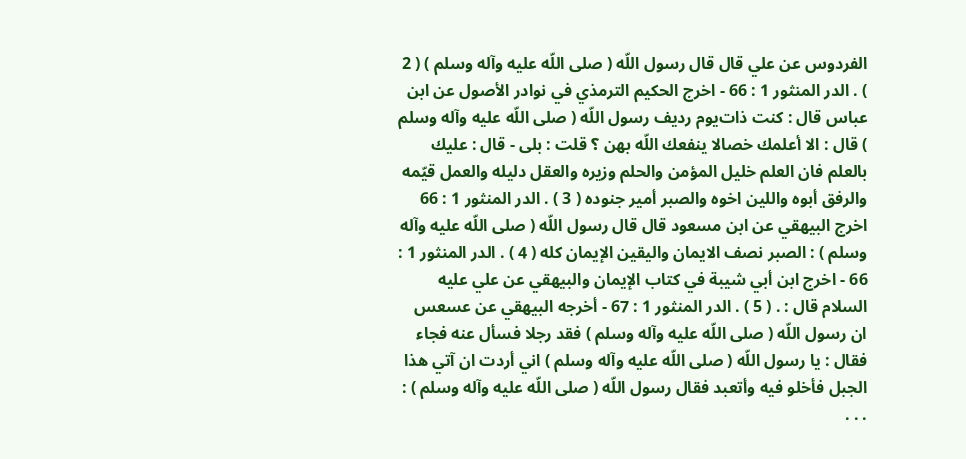الفردوس عن علي قال قال رسول اللّه ( صلى اللّه عليه وآله وسلم ) ( 2 ) . الدر المنثور 1 : 66 - اخرج الحكيم الترمذي في نوادر الأصول عن ابن عباس قال : كنت ذات‌يوم رديف رسول اللّه ( صلى اللّه عليه وآله وسلم ) قال : الا أعلمك خصالا ينفعك اللّه بهن ؟ قلت : بلى - قال : عليك بالعلم فان العلم خليل المؤمن والحلم وزيره والعقل دليله والعمل قيّمه والرفق أبوه واللين اخوه والصبر أمير جنوده ( 3 ) . الدر المنثور 1 : 66 اخرج البيهقي عن ابن مسعود قال قال رسول اللّه ( صلى اللّه عليه وآله وسلم ) : الصبر نصف الايمان واليقين الإيمان كله ( 4 ) . الدر المنثور 1 : 66 - اخرج ابن أبي شيبة في كتاب الإيمان والبيهقي عن علي عليه السلام قال : . ( 5 ) . الدر المنثور 1 : 67 - أخرجه البيهقي عن عسعس ان رسول اللّه ( صلى اللّه عليه وآله وسلم ) فقد رجلا فسأل عنه فجاء فقال : يا رسول اللّه ( صلى اللّه عليه وآله وسلم ) اني أردت ان آتي هذا الجبل فأخلو فيه وأتعبد فقال رسول اللّه ( صلى اللّه عليه وآله وسلم ) : . . .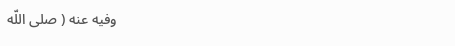وفيه عنه ( صلى اللّه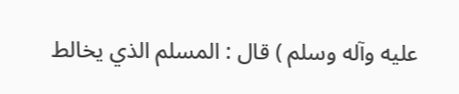عليه وآله وسلم ) قال : المسلم الذي يخالط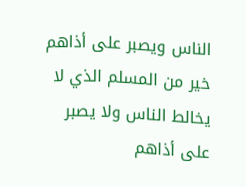الناس ويصبر على أذاهم خير من المسلم الذي لا يخالط الناس ولا يصبر على أذاهم